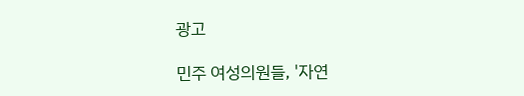광고

민주 여성의원들, '자연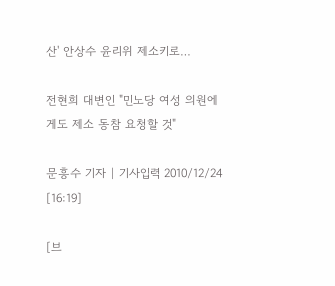산' 안상수 윤리위 제소키로…

전현희 대변인 "민노당 여성 의원에게도 제소 동참 요청할 것"

문흥수 기자 | 기사입력 2010/12/24 [16:19]

[브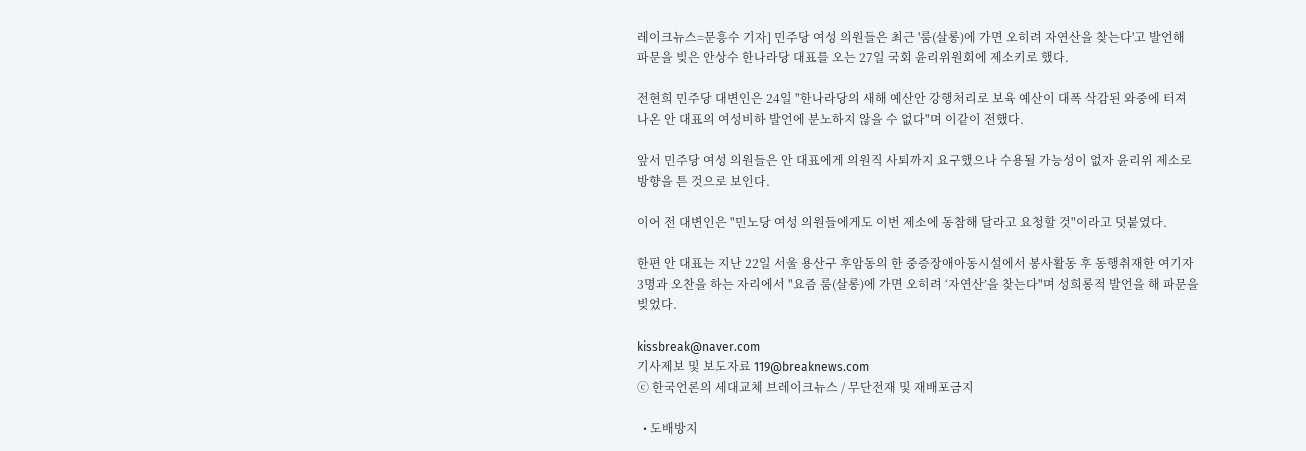레이크뉴스=문흥수 기자] 민주당 여성 의원들은 최근 '룸(살롱)에 가면 오히려 자연산을 찾는다'고 발언해 파문을 빚은 안상수 한나라당 대표를 오는 27일 국회 윤리위원회에 제소키로 했다.

전현희 민주당 대변인은 24일 "한나라당의 새해 예산안 강행처리로 보육 예산이 대폭 삭감된 와중에 터져 나온 안 대표의 여성비하 발언에 분노하지 않을 수 없다"며 이같이 전했다.

앞서 민주당 여성 의원들은 안 대표에게 의원직 사퇴까지 요구했으나 수용될 가능성이 없자 윤리위 제소로 방향을 튼 것으로 보인다.

이어 전 대변인은 "민노당 여성 의원들에게도 이번 제소에 동참해 달라고 요청할 것"이라고 덧붙였다.

한편 안 대표는 지난 22일 서울 용산구 후암동의 한 중증장애아동시설에서 봉사활동 후 동행취재한 여기자 3명과 오찬을 하는 자리에서 "요즘 룸(살롱)에 가면 오히려 ‘자연산’을 찾는다"며 성희롱적 발언을 해 파문을 빚었다.

kissbreak@naver.com
기사제보 및 보도자료 119@breaknews.com
ⓒ 한국언론의 세대교체 브레이크뉴스 / 무단전재 및 재배포금지

  • 도배방지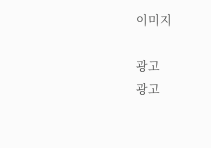이미지

광고
광고